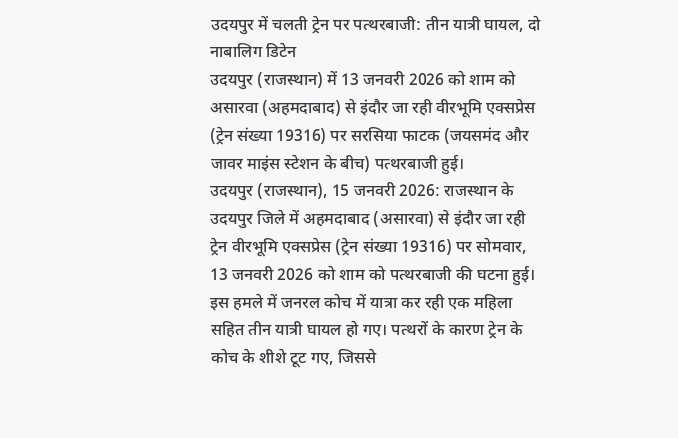उदयपुर में चलती ट्रेन पर पत्थरबाजी: तीन यात्री घायल, दो नाबालिग डिटेन
उदयपुर (राजस्थान) में 13 जनवरी 2026 को शाम को असारवा (अहमदाबाद) से इंदौर जा रही वीरभूमि एक्सप्रेस (ट्रेन संख्या 19316) पर सरसिया फाटक (जयसमंद और जावर माइंस स्टेशन के बीच) पत्थरबाजी हुई।
उदयपुर (राजस्थान), 15 जनवरी 2026: राजस्थान के उदयपुर जिले में अहमदाबाद (असारवा) से इंदौर जा रही ट्रेन वीरभूमि एक्सप्रेस (ट्रेन संख्या 19316) पर सोमवार, 13 जनवरी 2026 को शाम को पत्थरबाजी की घटना हुई। इस हमले में जनरल कोच में यात्रा कर रही एक महिला सहित तीन यात्री घायल हो गए। पत्थरों के कारण ट्रेन के कोच के शीशे टूट गए, जिससे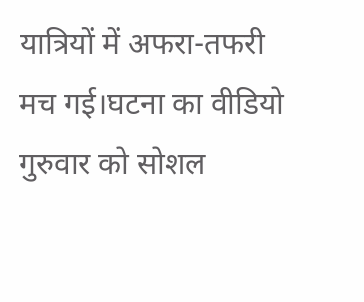यात्रियों में अफरा-तफरी मच गई।घटना का वीडियो गुरुवार को सोशल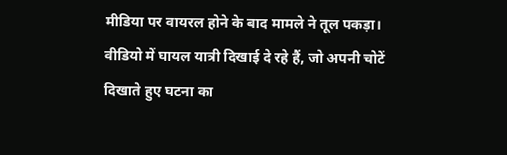मीडिया पर वायरल होने के बाद मामले ने तूल पकड़ा। वीडियो में घायल यात्री दिखाई दे रहे हैं, जो अपनी चोटें दिखाते हुए घटना का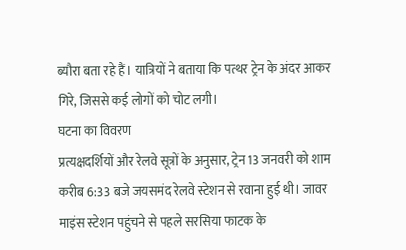ब्यौरा बता रहे हैं। यात्रियों ने बताया कि पत्थर ट्रेन के अंदर आकर गिरे, जिससे कई लोगों को चोट लगी।
घटना का विवरण
प्रत्यक्षदर्शियों और रेलवे सूत्रों के अनुसार, ट्रेन 13 जनवरी को शाम करीब 6:33 बजे जयसमंद रेलवे स्टेशन से रवाना हुई थी। जावर माइंस स्टेशन पहुंचने से पहले सरसिया फाटक के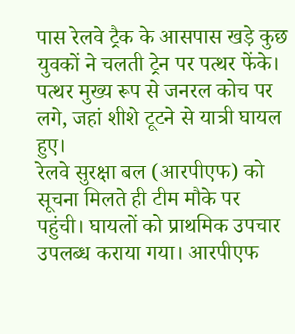पास रेलवे ट्रैक के आसपास खड़े कुछ युवकों ने चलती ट्रेन पर पत्थर फेंके। पत्थर मुख्य रूप से जनरल कोच पर लगे, जहां शीशे टूटने से यात्री घायल हुए।
रेलवे सुरक्षा बल (आरपीएफ) को सूचना मिलते ही टीम मौके पर पहुंची। घायलों को प्राथमिक उपचार उपलब्ध कराया गया। आरपीएफ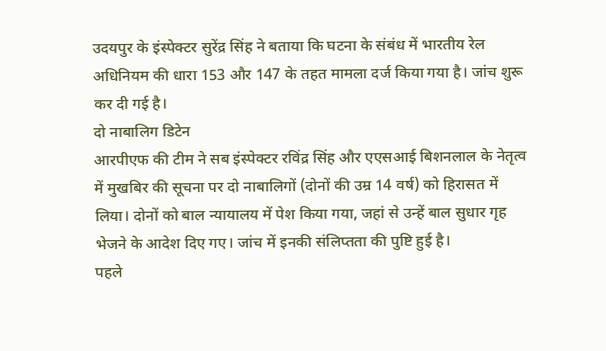उदयपुर के इंस्पेक्टर सुरेंद्र सिंह ने बताया कि घटना के संबंध में भारतीय रेल अधिनियम की धारा 153 और 147 के तहत मामला दर्ज किया गया है। जांच शुरू कर दी गई है।
दो नाबालिग डिटेन
आरपीएफ की टीम ने सब इंस्पेक्टर रविंद्र सिंह और एएसआई बिशनलाल के नेतृत्व में मुखबिर की सूचना पर दो नाबालिगों (दोनों की उम्र 14 वर्ष) को हिरासत में लिया। दोनों को बाल न्यायालय में पेश किया गया, जहां से उन्हें बाल सुधार गृह भेजने के आदेश दिए गए। जांच में इनकी संलिप्तता की पुष्टि हुई है।
पहले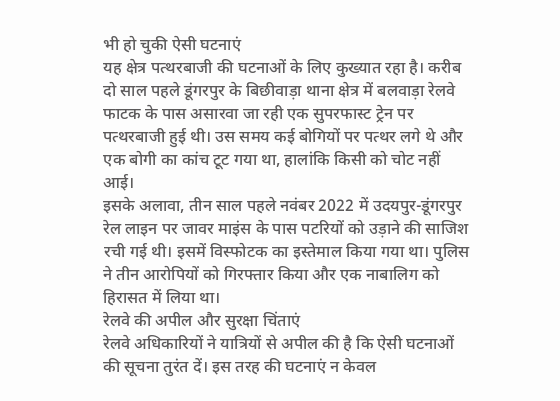भी हो चुकी ऐसी घटनाएं
यह क्षेत्र पत्थरबाजी की घटनाओं के लिए कुख्यात रहा है। करीब दो साल पहले डूंगरपुर के बिछीवाड़ा थाना क्षेत्र में बलवाड़ा रेलवे फाटक के पास असारवा जा रही एक सुपरफास्ट ट्रेन पर पत्थरबाजी हुई थी। उस समय कई बोगियों पर पत्थर लगे थे और एक बोगी का कांच टूट गया था, हालांकि किसी को चोट नहीं आई।
इसके अलावा, तीन साल पहले नवंबर 2022 में उदयपुर-डूंगरपुर रेल लाइन पर जावर माइंस के पास पटरियों को उड़ाने की साजिश रची गई थी। इसमें विस्फोटक का इस्तेमाल किया गया था। पुलिस ने तीन आरोपियों को गिरफ्तार किया और एक नाबालिग को हिरासत में लिया था।
रेलवे की अपील और सुरक्षा चिंताएं
रेलवे अधिकारियों ने यात्रियों से अपील की है कि ऐसी घटनाओं की सूचना तुरंत दें। इस तरह की घटनाएं न केवल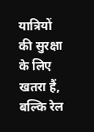यात्रियों की सुरक्षा के लिए खतरा हैं, बल्कि रेल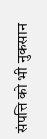संपत्ति को भी नुकसान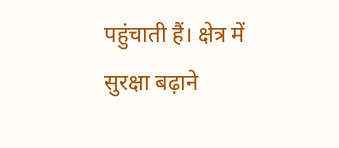पहुंचाती हैं। क्षेत्र में सुरक्षा बढ़ाने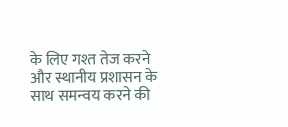के लिए गश्त तेज करने और स्थानीय प्रशासन के साथ समन्वय करने की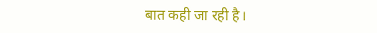बात कही जा रही है।